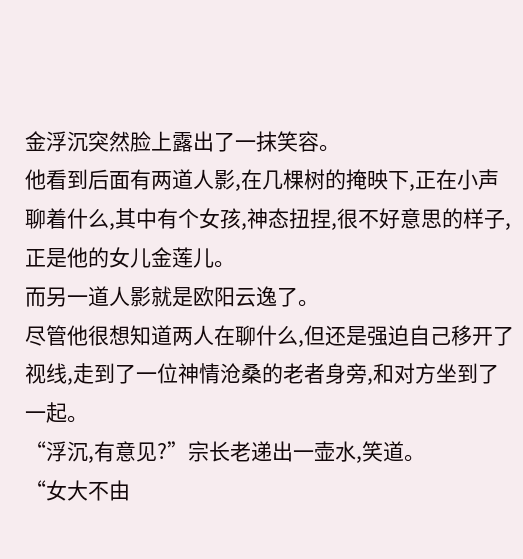金浮沉突然脸上露出了一抹笑容。
他看到后面有两道人影,在几棵树的掩映下,正在小声聊着什么,其中有个女孩,神态扭捏,很不好意思的样子,正是他的女儿金莲儿。
而另一道人影就是欧阳云逸了。
尽管他很想知道两人在聊什么,但还是强迫自己移开了视线,走到了一位神情沧桑的老者身旁,和对方坐到了一起。
“浮沉,有意见?”宗长老递出一壶水,笑道。
“女大不由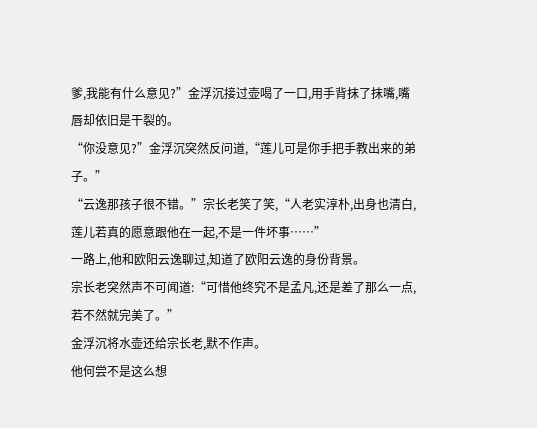爹,我能有什么意见?”金浮沉接过壶喝了一口,用手背抹了抹嘴,嘴唇却依旧是干裂的。
“你没意见?”金浮沉突然反问道,“莲儿可是你手把手教出来的弟子。”
“云逸那孩子很不错。”宗长老笑了笑,“人老实淳朴,出身也清白,莲儿若真的愿意跟他在一起,不是一件坏事……”
一路上,他和欧阳云逸聊过,知道了欧阳云逸的身份背景。
宗长老突然声不可闻道:“可惜他终究不是孟凡,还是差了那么一点,若不然就完美了。”
金浮沉将水壶还给宗长老,默不作声。
他何尝不是这么想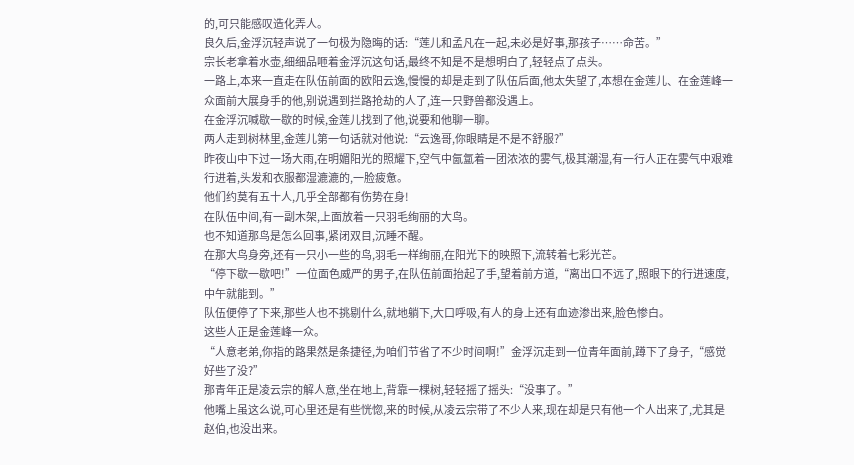的,可只能感叹造化弄人。
良久后,金浮沉轻声说了一句极为隐晦的话:“莲儿和孟凡在一起,未必是好事,那孩子……命苦。”
宗长老拿着水壶,细细品咂着金浮沉这句话,最终不知是不是想明白了,轻轻点了点头。
一路上,本来一直走在队伍前面的欧阳云逸,慢慢的却是走到了队伍后面,他太失望了,本想在金莲儿、在金莲峰一众面前大展身手的他,别说遇到拦路抢劫的人了,连一只野兽都没遇上。
在金浮沉喊歇一歇的时候,金莲儿找到了他,说要和他聊一聊。
两人走到树林里,金莲儿第一句话就对他说:“云逸哥,你眼睛是不是不舒服?”
昨夜山中下过一场大雨,在明媚阳光的照耀下,空气中氤氲着一团浓浓的雾气,极其潮湿,有一行人正在雾气中艰难行进着,头发和衣服都湿漉漉的,一脸疲惫。
他们约莫有五十人,几乎全部都有伤势在身!
在队伍中间,有一副木架,上面放着一只羽毛绚丽的大鸟。
也不知道那鸟是怎么回事,紧闭双目,沉睡不醒。
在那大鸟身旁,还有一只小一些的鸟,羽毛一样绚丽,在阳光下的映照下,流转着七彩光芒。
“停下歇一歇吧!”一位面色威严的男子,在队伍前面抬起了手,望着前方道,“离出口不远了,照眼下的行进速度,中午就能到。”
队伍便停了下来,那些人也不挑剔什么,就地躺下,大口呼吸,有人的身上还有血迹渗出来,脸色惨白。
这些人正是金莲峰一众。
“人意老弟,你指的路果然是条捷径,为咱们节省了不少时间啊!”金浮沉走到一位青年面前,蹲下了身子,“感觉好些了没?”
那青年正是凌云宗的解人意,坐在地上,背靠一棵树,轻轻摇了摇头:“没事了。”
他嘴上虽这么说,可心里还是有些恍惚,来的时候,从凌云宗带了不少人来,现在却是只有他一个人出来了,尤其是赵伯,也没出来。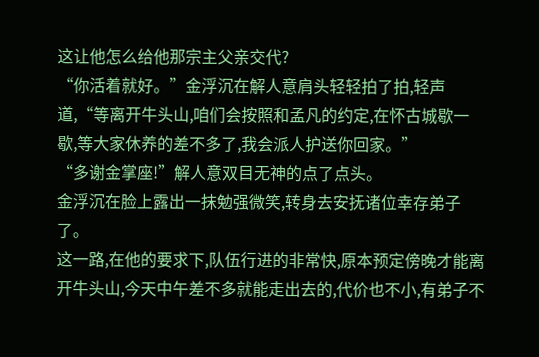这让他怎么给他那宗主父亲交代?
“你活着就好。”金浮沉在解人意肩头轻轻拍了拍,轻声道,“等离开牛头山,咱们会按照和孟凡的约定,在怀古城歇一歇,等大家休养的差不多了,我会派人护送你回家。”
“多谢金掌座!”解人意双目无神的点了点头。
金浮沉在脸上露出一抹勉强微笑,转身去安抚诸位幸存弟子了。
这一路,在他的要求下,队伍行进的非常快,原本预定傍晚才能离开牛头山,今天中午差不多就能走出去的,代价也不小,有弟子不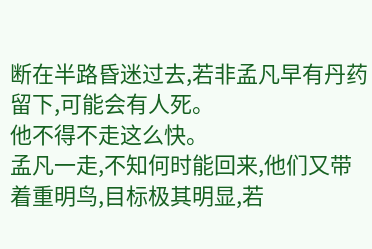断在半路昏迷过去,若非孟凡早有丹药留下,可能会有人死。
他不得不走这么快。
孟凡一走,不知何时能回来,他们又带着重明鸟,目标极其明显,若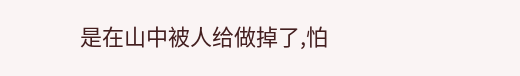是在山中被人给做掉了,怕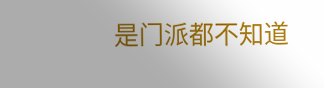是门派都不知道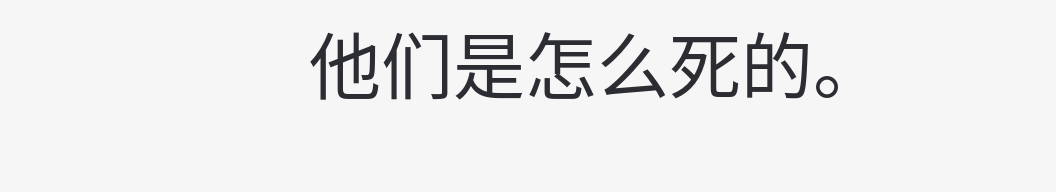他们是怎么死的。